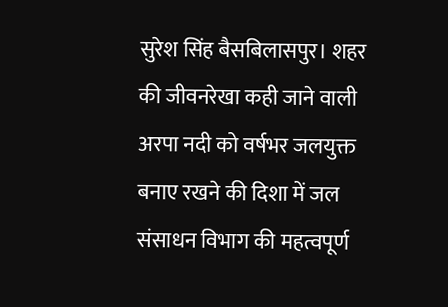सुरेश सिंह बैसबिलासपुर। शहर की जीवनरेखा कही जाने वाली अरपा नदी को वर्षभर जलयुक्त बनाए रखने की दिशा में जल संसाधन विभाग की महत्वपूर्ण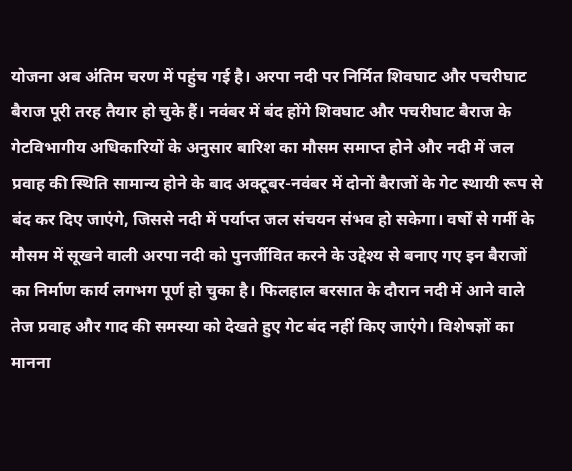योजना अब अंतिम चरण में पहुंच गई है। अरपा नदी पर निर्मित शिवघाट और पचरीघाट बैराज पूरी तरह तैयार हो चुके हैं। नवंबर में बंद होंगे शिवघाट और पचरीघाट बैराज के गेटविभागीय अधिकारियों के अनुसार बारिश का मौसम समाप्त होने और नदी में जल प्रवाह की स्थिति सामान्य होने के बाद अक्टूबर-नवंबर में दोनों बैराजों के गेट स्थायी रूप से बंद कर दिए जाएंगे, जिससे नदी में पर्याप्त जल संचयन संभव हो सकेगा। वर्षों से गर्मी के मौसम में सूखने वाली अरपा नदी को पुनर्जीवित करने के उद्देश्य से बनाए गए इन बैराजों का निर्माण कार्य लगभग पूर्ण हो चुका है। फिलहाल बरसात के दौरान नदी में आने वाले तेज प्रवाह और गाद की समस्या को देखते हुए गेट बंद नहीं किए जाएंगे। विशेषज्ञों का मानना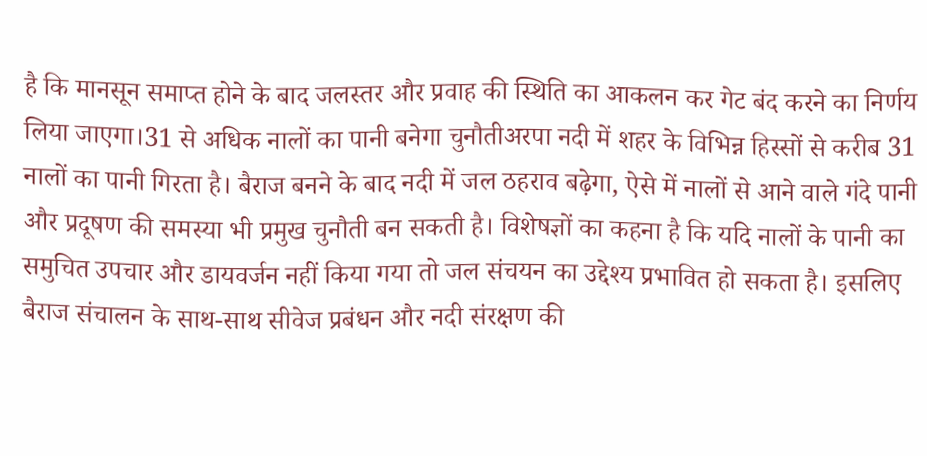है कि मानसून समाप्त होने के बाद जलस्तर और प्रवाह की स्थिति का आकलन कर गेट बंद करने का निर्णय लिया जाएगा।31 से अधिक नालों का पानी बनेगा चुनौतीअरपा नदी में शहर के विभिन्न हिस्सों से करीब 31 नालों का पानी गिरता है। बैराज बनने के बाद नदी में जल ठहराव बढ़ेगा, ऐसे में नालों से आने वाले गंदे पानी और प्रदूषण की समस्या भी प्रमुख चुनौती बन सकती है। विशेषज्ञों का कहना है कि यदि नालों के पानी का समुचित उपचार और डायवर्जन नहीं किया गया तो जल संचयन का उद्देश्य प्रभावित हो सकता है। इसलिए बैराज संचालन के साथ-साथ सीवेज प्रबंधन और नदी संरक्षण की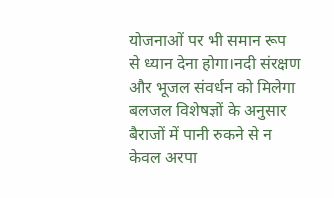योजनाओं पर भी समान रूप से ध्यान देना होगा।नदी संरक्षण और भूजल संवर्धन को मिलेगा बलजल विशेषज्ञों के अनुसार बैराजों में पानी रुकने से न केवल अरपा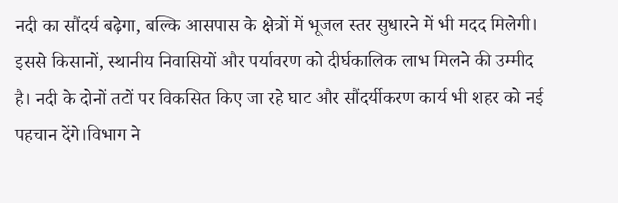नदी का सौंदर्य बढ़ेगा, बल्कि आसपास के क्षेत्रों में भूजल स्तर सुधारने में भी मदद मिलेगी। इससे किसानों, स्थानीय निवासियों और पर्यावरण को दीर्घकालिक लाभ मिलने की उम्मीद है। नदी के दोनों तटों पर विकसित किए जा रहे घाट और सौंदर्यीकरण कार्य भी शहर को नई पहचान देंगे।विभाग ने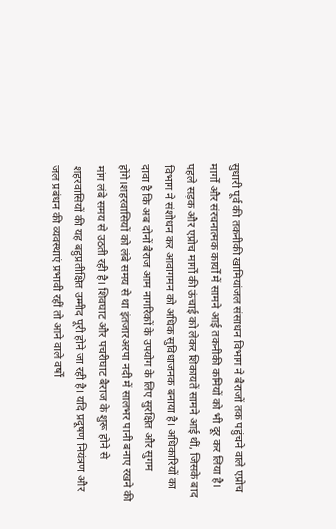सुधारी पूर्व की तकनीकी खामियांजल संसाधन विभाग ने बैराजों तक पहुंचने वाले एप्रोच मार्गों और संरचनात्मक कार्यों में सामने आई तकनीकी कमियों को भी दूर कर लिया है। पहले सड़क और एप्रोच मार्गों की ऊंचाई को लेकर शिकायतें सामने आई थीं, जिसके बाद विभाग ने संशोधन कर आवागमन को अधिक सुविधाजनक बनाया है। अधिकारियों का दावा है कि अब दोनों बैराज आम नागरिकों के उपयोग के लिए सुरक्षित और सुगम होंगे।शहरवासियों को लंबे समय से था इंतजारअरपा नदी में सालभर पानी बनाए रखने की मांग लंबे समय से उठती रही है। शिवघाट और पचरीघाट बैराज के शुरू होने से शहरवासियों की यह बहुप्रतीक्षित उम्मीद पूरी होने जा रही है। यदि प्रदूषण नियंत्रण और जल प्रबंधन की व्यवस्थाएं प्रभावी रहीं तो आने वाले वर्षों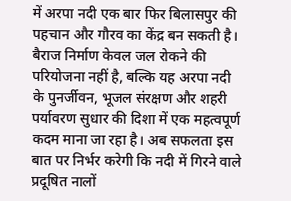में अरपा नदी एक बार फिर बिलासपुर की पहचान और गौरव का केंद्र बन सकती है। बैराज निर्माण केवल जल रोकने की परियोजना नहीं है, बल्कि यह अरपा नदी के पुनर्जीवन, भूजल संरक्षण और शहरी पर्यावरण सुधार की दिशा में एक महत्वपूर्ण कदम माना जा रहा है। अब सफलता इस बात पर निर्भर करेगी कि नदी में गिरने वाले प्रदूषित नालों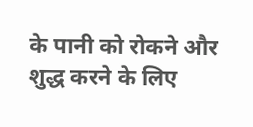के पानी को रोकने और शुद्ध करने के लिए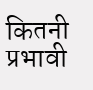कितनी प्रभावी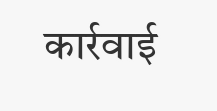कार्रवाई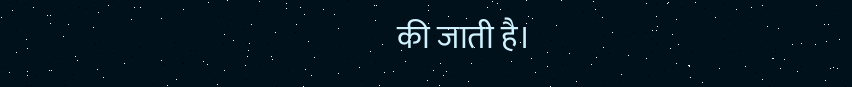की जाती है।